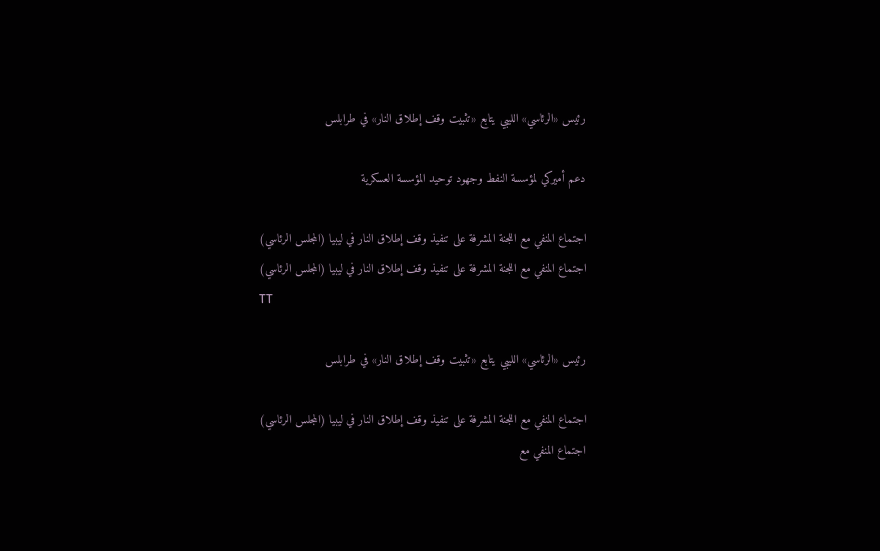رئيس «الرئاسي» الليبي يتابع «تثبيت وقف إطلاق النار» في طرابلس

دعم أميركي لمؤسسة النفط وجهود توحيد المؤسسة العسكرية

اجتماع المنفي مع اللجنة المشرفة على تنفيذ وقف إطلاق النار في ليبيا (المجلس الرئاسي)
اجتماع المنفي مع اللجنة المشرفة على تنفيذ وقف إطلاق النار في ليبيا (المجلس الرئاسي)
TT

رئيس «الرئاسي» الليبي يتابع «تثبيت وقف إطلاق النار» في طرابلس

اجتماع المنفي مع اللجنة المشرفة على تنفيذ وقف إطلاق النار في ليبيا (المجلس الرئاسي)
اجتماع المنفي مع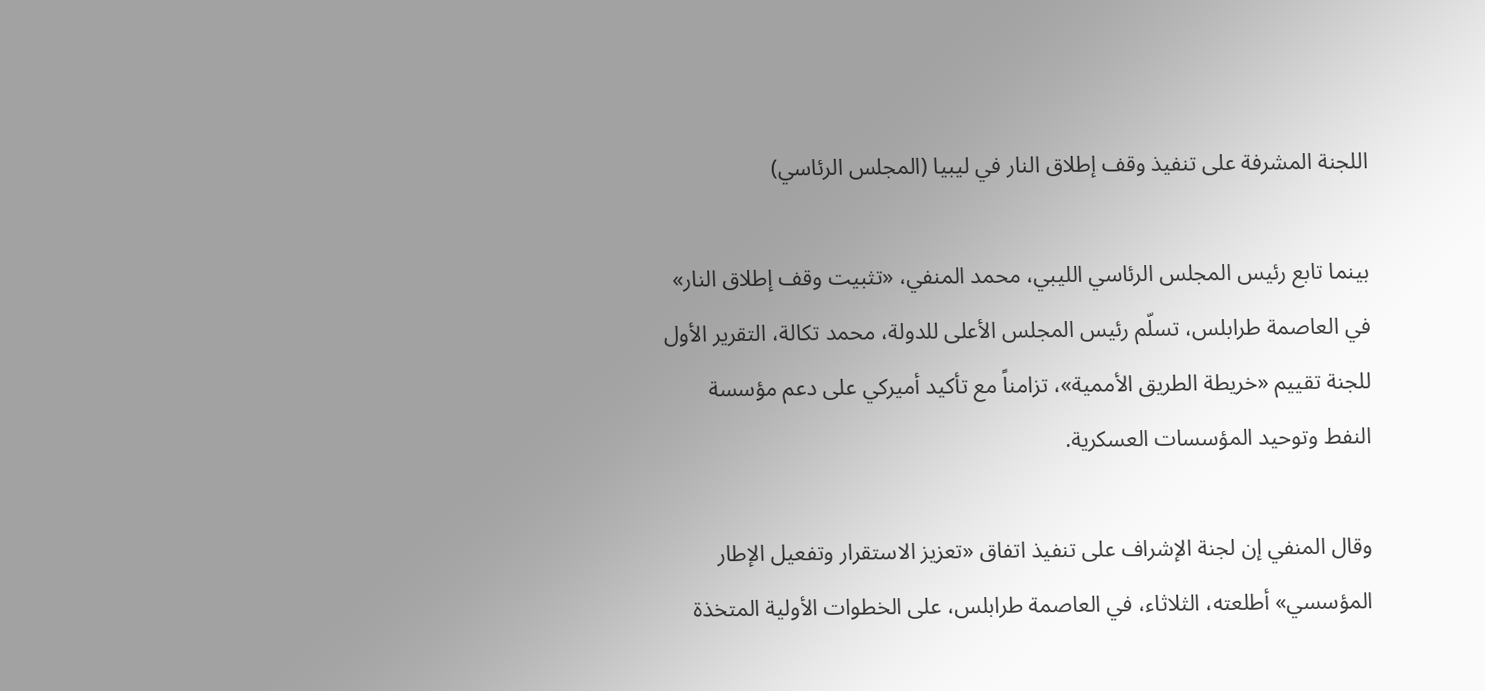اللجنة المشرفة على تنفيذ وقف إطلاق النار في ليبيا (المجلس الرئاسي)

بينما تابع رئيس المجلس الرئاسي الليبي، محمد المنفي، «تثبيت وقف إطلاق النار» في العاصمة طرابلس، تسلّم رئيس المجلس الأعلى للدولة، محمد تكالة، التقرير الأول للجنة تقييم «خريطة الطريق الأممية»، تزامناً مع تأكيد أميركي على دعم مؤسسة النفط وتوحيد المؤسسات العسكرية.

وقال المنفي إن لجنة الإشراف على تنفيذ اتفاق «تعزيز الاستقرار وتفعيل الإطار المؤسسي» أطلعته، الثلاثاء، في العاصمة طرابلس، على الخطوات الأولية المتخذة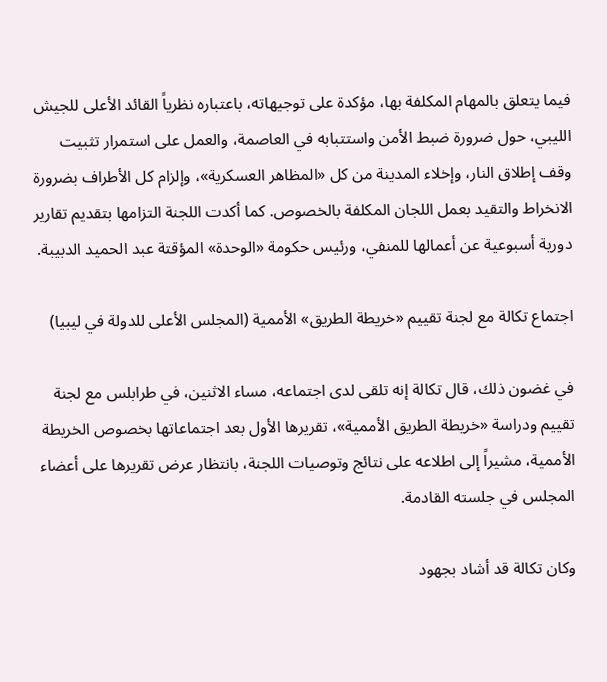فيما يتعلق بالمهام المكلفة بها، مؤكدة على توجيهاته، باعتباره نظرياً القائد الأعلى للجيش الليبي، حول ضرورة ضبط الأمن واستتبابه في العاصمة، والعمل على استمرار تثبيت وقف إطلاق النار، وإخلاء المدينة من كل «المظاهر العسكرية»، وإلزام كل الأطراف بضرورة الانخراط والتقيد بعمل اللجان المكلفة بالخصوص. كما أكدت اللجنة التزامها بتقديم تقارير دورية أسبوعية عن أعمالها للمنفي، ورئيس حكومة «الوحدة» المؤقتة عبد الحميد الدبيبة.

اجتماع تكالة مع لجنة تقييم «خريطة الطريق» الأممية (المجلس الأعلى للدولة في ليبيا)

في غضون ذلك، قال تكالة إنه تلقى لدى اجتماعه، مساء الاثنين، في طرابلس مع لجنة تقييم ودراسة «خريطة الطريق الأممية»، تقريرها الأول بعد اجتماعاتها بخصوص الخريطة الأممية، مشيراً إلى اطلاعه على نتائج وتوصيات اللجنة، بانتظار عرض تقريرها على أعضاء المجلس في جلسته القادمة.

وكان تكالة قد أشاد بجهود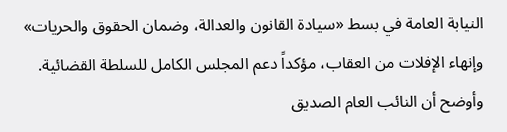النيابة العامة في بسط «سيادة القانون والعدالة، وضمان الحقوق والحريات» وإنهاء الإفلات من العقاب، مؤكداً دعم المجلس الكامل للسلطة القضائية. وأوضح أن النائب العام الصديق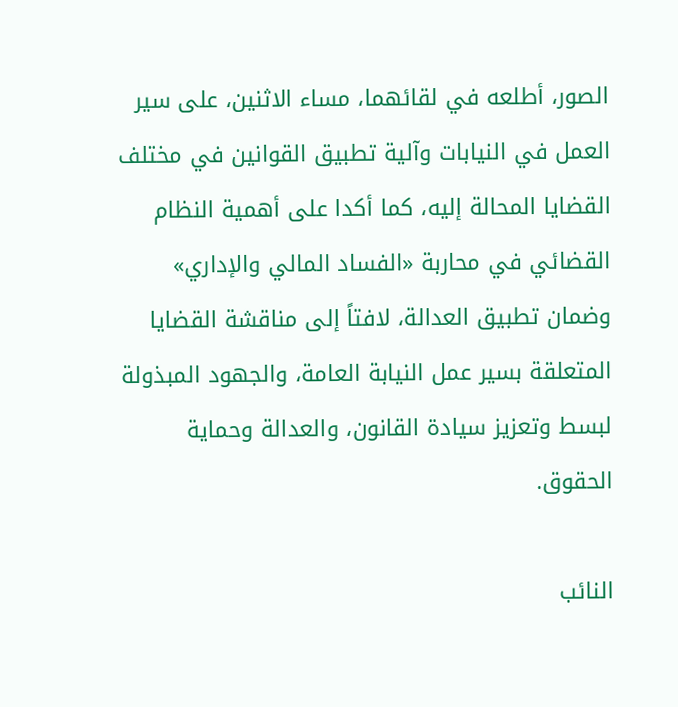الصور، أطلعه في لقائهما، مساء الاثنين، على سير العمل في النيابات وآلية تطبيق القوانين في مختلف القضايا المحالة إليه، كما أكدا على أهمية النظام القضائي في محاربة «الفساد المالي والإداري» وضمان تطبيق العدالة، لافتاً إلى مناقشة القضايا المتعلقة بسير عمل النيابة العامة، والجهود المبذولة لبسط وتعزيز سيادة القانون، والعدالة وحماية الحقوق.

النائب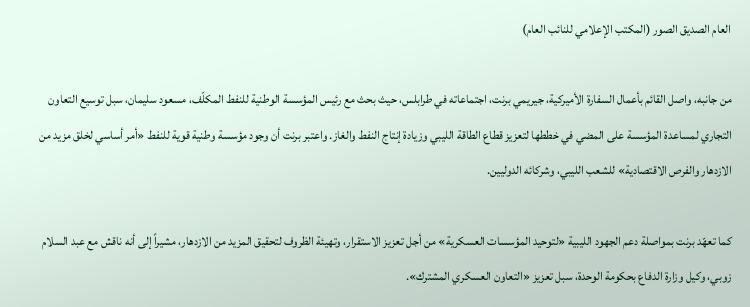العام الصديق الصور (المكتب الإعلامي للنائب العام)

من جانبه، واصل القائم بأعمال السفارة الأميركية، جيريمي برنت، اجتماعاته في طرابلس، حيث بحث مع رئيس المؤسسة الوطنية للنفط المكلّف، مسعود سليمان، سبل توسيع التعاون التجاري لمساعدة المؤسسة على المضي في خططها لتعزيز قطاع الطاقة الليبي وزيادة إنتاج النفط والغاز. واعتبر برنت أن وجود مؤسسة وطنية قوية للنفط «أمر أساسي لخلق مزيد من الازدهار والفرص الاقتصادية» للشعب الليبي، وشركائه الدوليين.

كما تعهّد برنت بمواصلة دعم الجهود الليبية «لتوحيد المؤسسات العسكرية» من أجل تعزيز الاستقرار، وتهيئة الظروف لتحقيق المزيد من الازدهار، مشيراً إلى أنه ناقش مع عبد السلام زوبي، وكيل وزارة الدفاع بحكومة الوحدة، سبل تعزيز «التعاون العسكري المشترك».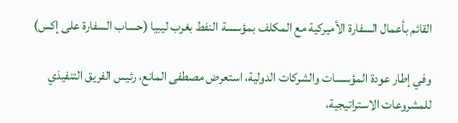القائم بأعمال السفارة الأميركية مع المكلف بمؤسسة النفط بغرب ليبيا (حساب السفارة على إكس)

وفي إطار عودة المؤسسات والشركات الدولية، استعرض مصطفى المانع، رئيس الفريق التنفيذي للمشروعات الاستراتيجية،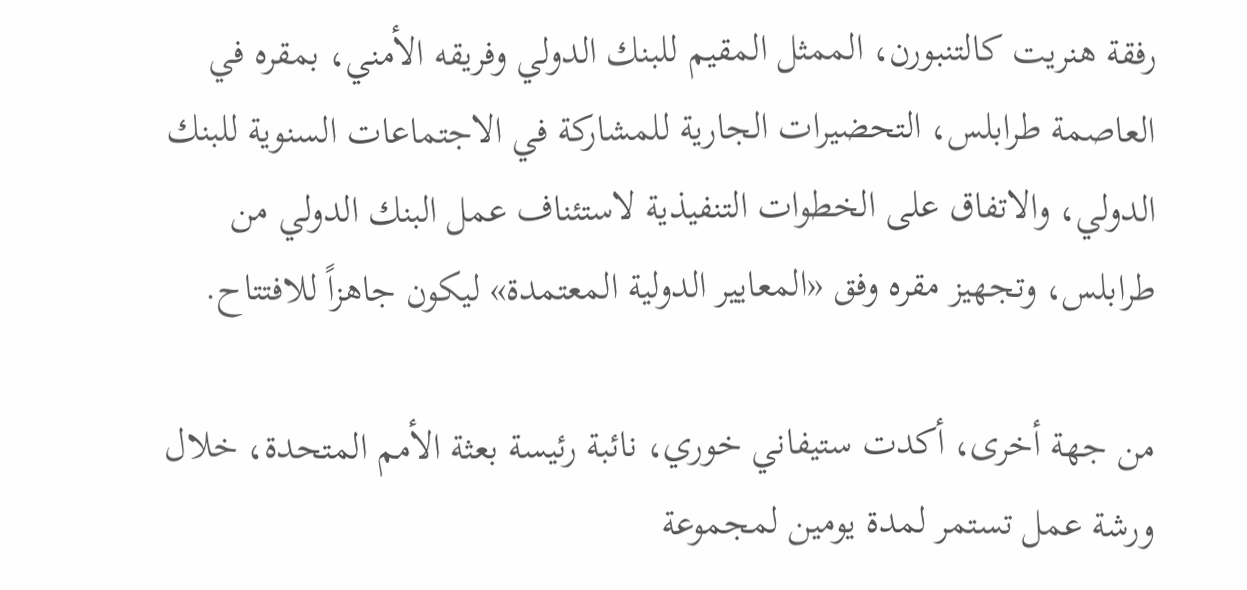رفقة هنريت كالتنبورن، الممثل المقيم للبنك الدولي وفريقه الأمني، بمقره في العاصمة طرابلس، التحضيرات الجارية للمشاركة في الاجتماعات السنوية للبنك الدولي، والاتفاق على الخطوات التنفيذية لاستئناف عمل البنك الدولي من طرابلس، وتجهيز مقره وفق «المعايير الدولية المعتمدة» ليكون جاهزاً للافتتاح.

من جهة أخرى، أكدت ستيفاني خوري، نائبة رئيسة بعثة الأمم المتحدة، خلال ورشة عمل تستمر لمدة يومين لمجموعة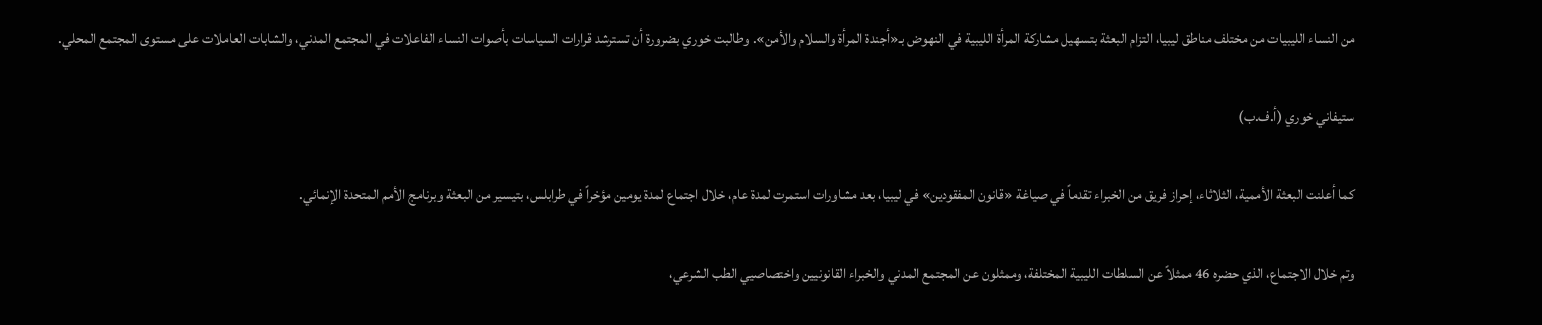من النساء الليبيات من مختلف مناطق ليبيا، التزام البعثة بتسهيل مشاركة المرأة الليبية في النهوض بـ«أجندة المرأة والسلام والأمن». وطالبت خوري بضرورة أن تسترشد قرارات السياسات بأصوات النساء الفاعلات في المجتمع المدني، والشابات العاملات على مستوى المجتمع المحلي.

ستيفاني خوري (أ.ف.ب)

كما أعلنت البعثة الأممية، الثلاثاء، إحراز فريق من الخبراء تقدماً في صياغة «قانون المفقودين» في ليبيا، بعد مشاورات استمرت لمدة عام، خلال اجتماع لمدة يومين مؤخراً في طرابلس، بتيسير من البعثة وبرنامج الأمم المتحدة الإنمائي.

وتم خلال الاجتماع، الذي حضره 46 ممثلاً عن السلطات الليبية المختلفة، وممثلون عن المجتمع المدني والخبراء القانونيين واختصاصيي الطب الشرعي،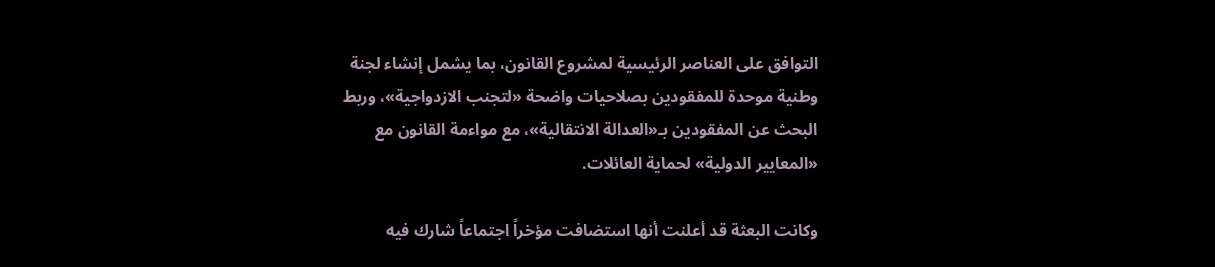التوافق على العناصر الرئيسية لمشروع القانون، بما يشمل إنشاء لجنة وطنية موحدة للمفقودين بصلاحيات واضحة «لتجنب الازدواجية»، وربط البحث عن المفقودين بـ«العدالة الانتقالية»، مع مواءمة القانون مع «المعايير الدولية» لحماية العائلات.

وكانت البعثة قد أعلنت أنها استضافت مؤخراً اجتماعاً شارك فيه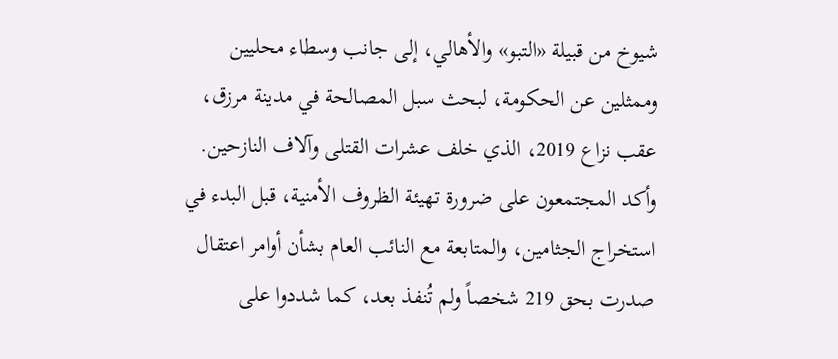شيوخ من قبيلة «التبو» والأهالي، إلى جانب وسطاء محليين وممثلين عن الحكومة، لبحث سبل المصالحة في مدينة مرزق، عقب نزاع 2019، الذي خلف عشرات القتلى وآلاف النازحين. وأكد المجتمعون على ضرورة تهيئة الظروف الأمنية، قبل البدء في استخراج الجثامين، والمتابعة مع النائب العام بشأن أوامر اعتقال صدرت بحق 219 شخصاً ولم تُنفذ بعد، كما شددوا على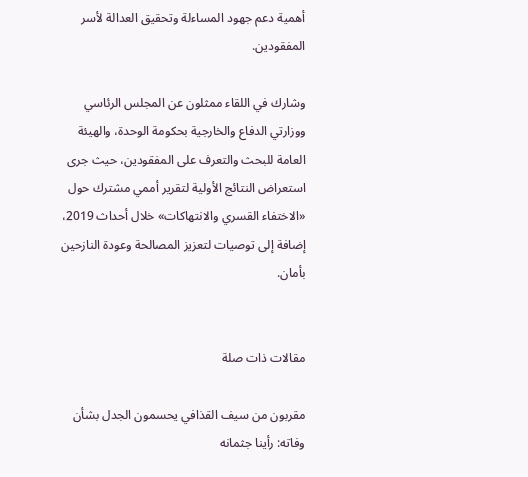أهمية دعم جهود المساءلة وتحقيق العدالة لأسر المفقودين.

وشارك في اللقاء ممثلون عن المجلس الرئاسي ووزارتي الدفاع والخارجية بحكومة الوحدة، والهيئة العامة للبحث والتعرف على المفقودين، حيث جرى استعراض النتائج الأولية لتقرير أممي مشترك حول «الاختفاء القسري والانتهاكات» خلال أحداث 2019، إضافة إلى توصيات لتعزيز المصالحة وعودة النازحين بأمان.


مقالات ذات صلة

مقربون من سيف القذافي يحسمون الجدل بشأن وفاته: رأينا جثمانه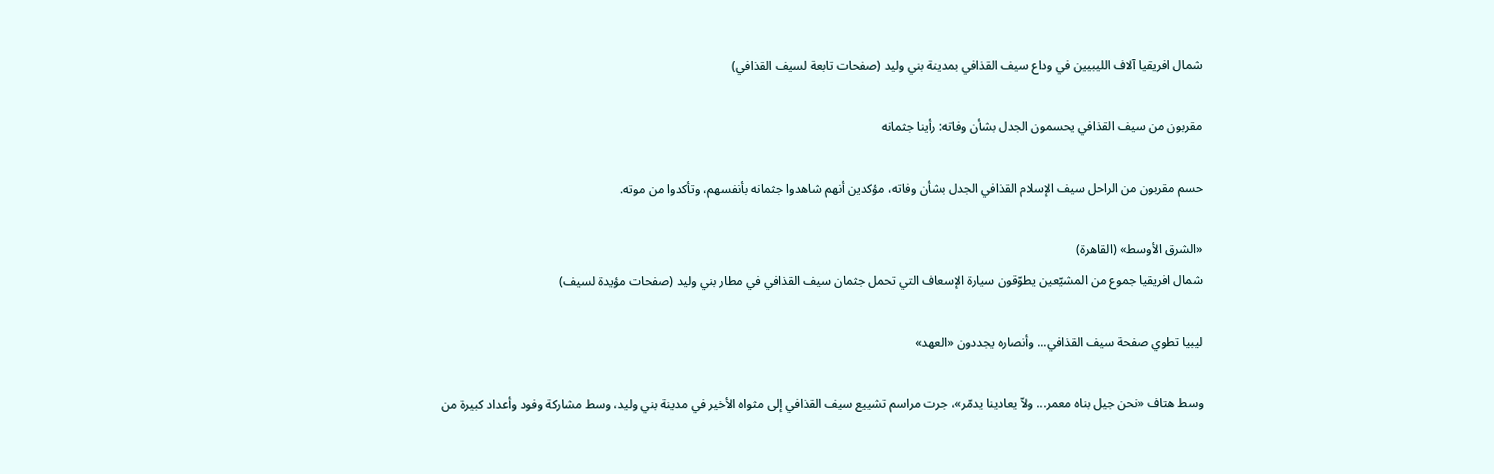شمال افريقيا آلاف الليبيين في وداع سيف القذافي بمدينة بني وليد (صفحات تابعة لسيف القذافي)

مقربون من سيف القذافي يحسمون الجدل بشأن وفاته: رأينا جثمانه

حسم مقربون من الراحل سيف الإسلام القذافي الجدل بشأن وفاته، مؤكدين أنهم شاهدوا جثمانه بأنفسهم، وتأكدوا من موته.

«الشرق الأوسط» (القاهرة)
شمال افريقيا جموع من المشيّعين يطوّقون سيارة الإسعاف التي تحمل جثمان سيف القذافي في مطار بني وليد (صفحات مؤيدة لسيف)

ليبيا تطوي صفحة سيف القذافي... وأنصاره يجددون «العهد»

وسط هتاف «نحن جيل بناه معمر... ولاّ يعادينا يدمّر»، جرت مراسم تشييع سيف القذافي إلى مثواه الأخير في مدينة بني وليد، وسط مشاركة وفود وأعداد كبيرة من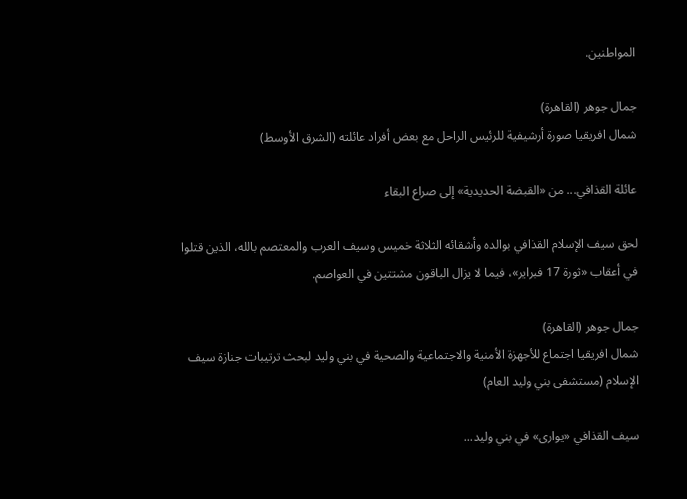المواطنين.

جمال جوهر (القاهرة)
شمال افريقيا صورة أرشيفية للرئيس الراحل مع بعض أفراد عائلته (الشرق الأوسط)

عائلة القذافي... من «القبضة الحديدية» إلى صراع البقاء

لحق سيف الإسلام القذافي بوالده وأشقائه الثلاثة خميس وسيف العرب والمعتصم بالله، الذين قتلوا في أعقاب «ثورة 17 فبراير»، فيما لا يزال الباقون مشتتين في العواصم.

جمال جوهر (القاهرة)
شمال افريقيا اجتماع للأجهزة الأمنية والاجتماعية والصحية في بني وليد لبحث ترتيبات جنازة سيف الإسلام (مستشفى بني وليد العام)

سيف القذافي «يوارى» في بني وليد...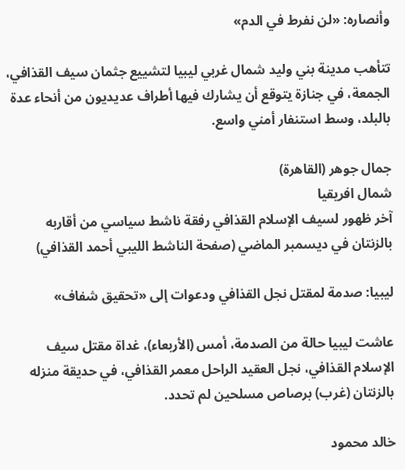وأنصاره: «لن نفرط في الدم»

تتأهب مدينة بني وليد شمال غربي ليبيا لتشييع جثمان سيف القذافي، الجمعة، في جنازة يتوقع أن يشارك فيها أطراف عديديون من أنحاء عدة بالبلد، وسط استنفار أمني واسع.

جمال جوهر (القاهرة)
شمال افريقيا
آخر ظهور لسيف الإسلام القذافي رفقة ناشط سياسي من أقاربه بالزنتان في ديسمبر الماضي (صفحة الناشط الليبي أحمد القذافي)

ليبيا: صدمة لمقتل نجل القذافي ودعوات إلى «تحقيق شفاف»

عاشت ليبيا حالة من الصدمة، أمس (الأربعاء)، غداة مقتل سيف الإسلام القذافي، نجل العقيد الراحل معمر القذافي، في حديقة منزله بالزنتان (غرب) برصاص مسلحين لم تحدد.

خالد محمود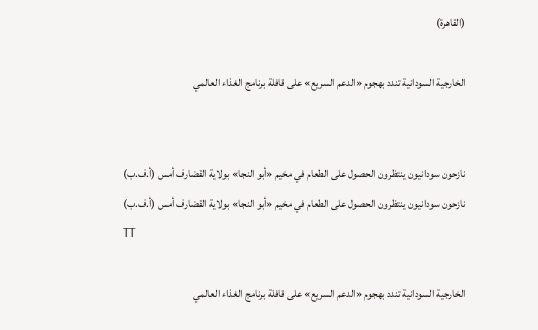(القاهرة)

الخارجية السودانية تندد بهجوم «الدعم السريع» على قافلة برنامج الغذاء العالمي


نازحون سودانيون ينتظرون الحصول على الطعام في مخيم «أبو النجا» بولاية القضارف أمس (أ.ف.ب)
نازحون سودانيون ينتظرون الحصول على الطعام في مخيم «أبو النجا» بولاية القضارف أمس (أ.ف.ب)
TT

الخارجية السودانية تندد بهجوم «الدعم السريع» على قافلة برنامج الغذاء العالمي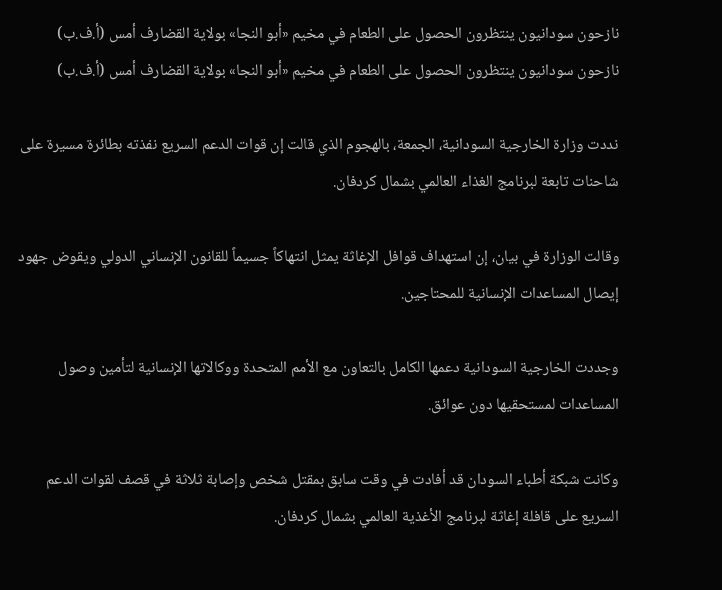نازحون سودانيون ينتظرون الحصول على الطعام في مخيم «أبو النجا» بولاية القضارف أمس (أ.ف.ب)
نازحون سودانيون ينتظرون الحصول على الطعام في مخيم «أبو النجا» بولاية القضارف أمس (أ.ف.ب)

نددت وزارة الخارجية السودانية، الجمعة، بالهجوم الذي قالت إن قوات الدعم السريع نفذته بطائرة مسيرة على شاحنات تابعة لبرنامج الغذاء العالمي بشمال كردفان.

وقالت الوزارة في بيان، إن استهداف قوافل الإغاثة يمثل انتهاكاً جسيماً للقانون الإنساني الدولي ويقوض جهود إيصال المساعدات الإنسانية للمحتاجين.

وجددت الخارجية السودانية دعمها الكامل بالتعاون مع الأمم المتحدة ووكالاتها الإنسانية لتأمين وصول المساعدات لمستحقيها دون عوائق.

وكانت شبكة أطباء السودان قد أفادت في وقت سابق بمقتل شخص وإصابة ثلاثة في قصف لقوات الدعم السريع على قافلة إغاثة لبرنامج الأغذية العالمي بشمال كردفان.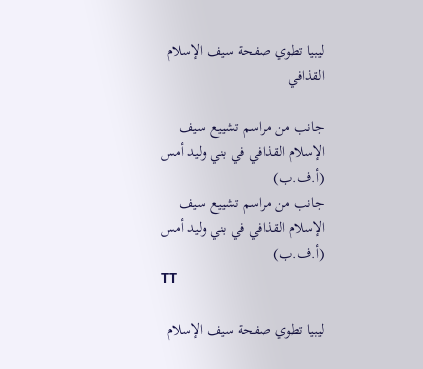ليبيا تطوي صفحة سيف الإسلام القذافي

جانب من مراسم تشييع سيف الإسلام القذافي في بني وليد أمس (أ.ف.ب)
جانب من مراسم تشييع سيف الإسلام القذافي في بني وليد أمس (أ.ف.ب)
TT

ليبيا تطوي صفحة سيف الإسلام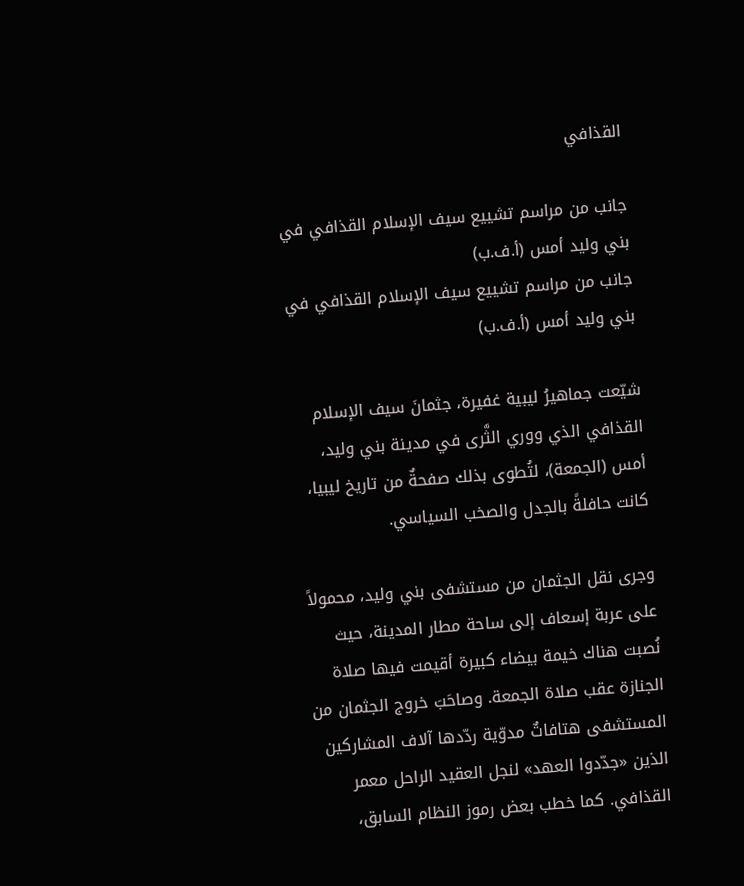القذافي

جانب من مراسم تشييع سيف الإسلام القذافي في بني وليد أمس (أ.ف.ب)
جانب من مراسم تشييع سيف الإسلام القذافي في بني وليد أمس (أ.ف.ب)

شيّعت جماهيرُ ليبية غفيرة، جثمانَ سيف الإسلام القذافي الذي ووري الثَّرى في مدينة بني وليد، أمس (الجمعة)، لتُطوى بذلك صفحةٌ من تاريخ ليبيا، كانت حافلةً بالجدل والصخب السياسي.

وجرى نقل الجثمان من مستشفى بني وليد، محمولاً على عربة إسعاف إلى ساحة مطار المدينة، حيث نُصبت هناك خيمة بيضاء كبيرة أقيمت فيها صلاة الجنازة عقب صلاة الجمعة. وصاحَبَ خروج الجثمان من المستشفى هتافاتٌ مدوّية ردّدها آلاف المشاركين الذين «جدّدوا العهد» لنجل العقيد الراحل معمر القذافي. كما خطب بعض رموز النظام السابق،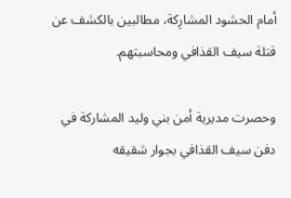أمام الحشود المشارِكة، مطالبين بالكشف عن قتلة سيف القذافي ومحاسبتهم.

وحصرت مديرية أمن بني وليد المشاركة في دفن سيف القذافي بجوار شقيقه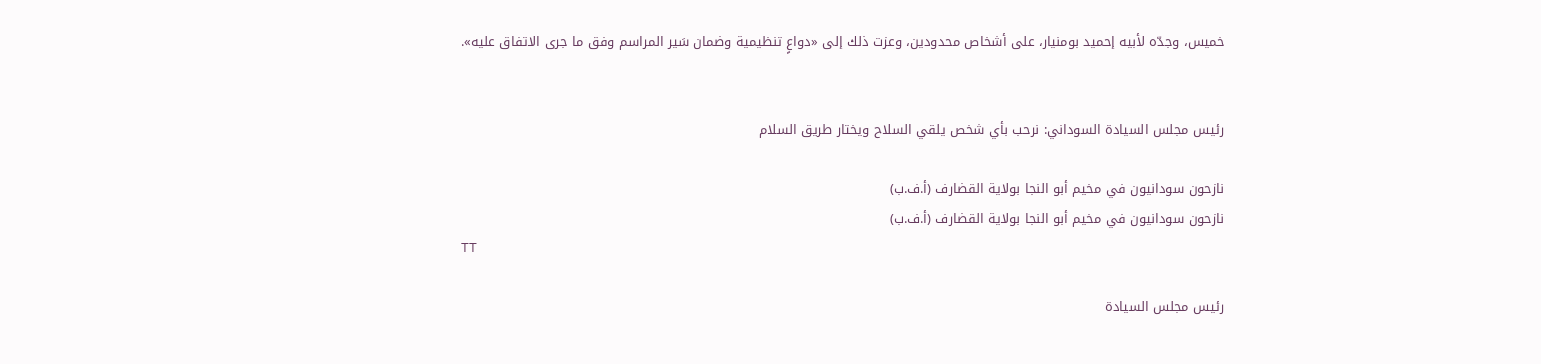خميس، وجدّه لأبيه إحميد بومنيار، على أشخاص محدودين، وعزت ذلك إلى «دواعٍ تنظيمية وضمان سَير المراسم وفق ما جرى الاتفاق عليه».


رئيس مجلس السيادة السوداني: نرحب بأي شخص يلقي السلاح ويختار طريق السلام

نازحون سودانيون في مخيم أبو النجا بولاية القضارف (أ.ف.ب)
نازحون سودانيون في مخيم أبو النجا بولاية القضارف (أ.ف.ب)
TT

رئيس مجلس السيادة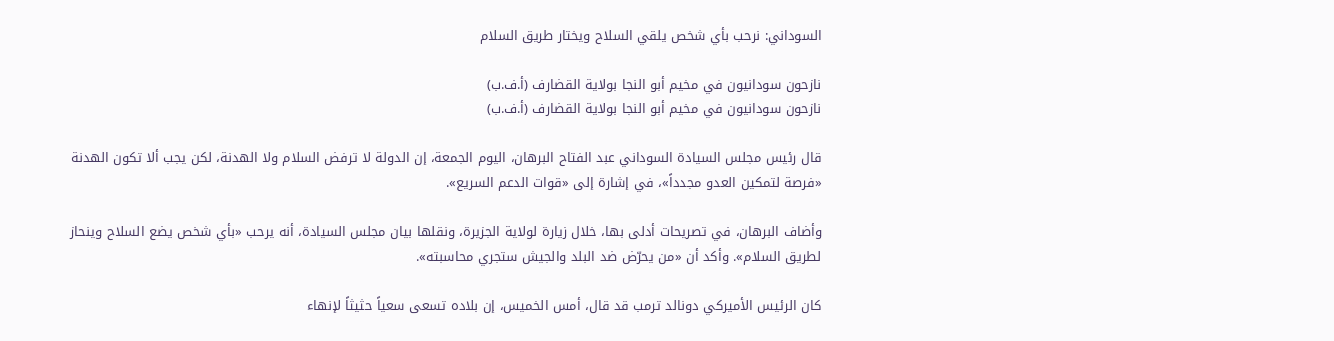السوداني: نرحب بأي شخص يلقي السلاح ويختار طريق السلام

نازحون سودانيون في مخيم أبو النجا بولاية القضارف (أ.ف.ب)
نازحون سودانيون في مخيم أبو النجا بولاية القضارف (أ.ف.ب)

قال رئيس مجلس السيادة السوداني عبد الفتاح البرهان، اليوم الجمعة، إن الدولة لا ترفض السلام ولا الهدنة، لكن يجب ألا تكون الهدنة «فرصة لتمكين العدو مجدداً»، في إشارة إلى «قوات الدعم السريع».

وأضاف البرهان، في تصريحات أدلى بها، خلال زيارة لولاية الجزيرة، ونقلها بيان مجلس السيادة، أنه يرحب «بأي شخص يضع السلاح وينحاز لطريق السلام». وأكد أن «من يحرّض ضد البلد والجيش ستجري محاسبته».

كان الرئيس الأميركي دونالد ترمب قد قال، أمس الخميس، إن بلاده تسعى سعياً حثيثاً لإنهاء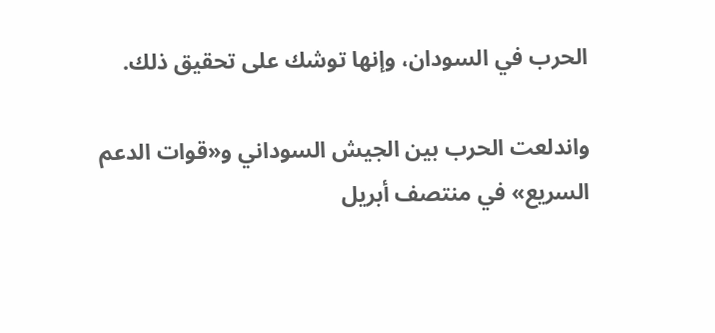الحرب في السودان، وإنها توشك على تحقيق ذلك.

واندلعت الحرب بين الجيش السوداني و«قوات الدعم السريع» في منتصف أبريل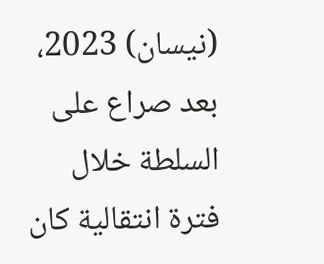(نيسان) 2023، بعد صراع على السلطة خلال فترة انتقالية كان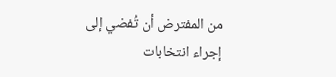من المفترض أن تُفضي إلى إجراء انتخابات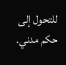للتحول إلى حكم مدني.